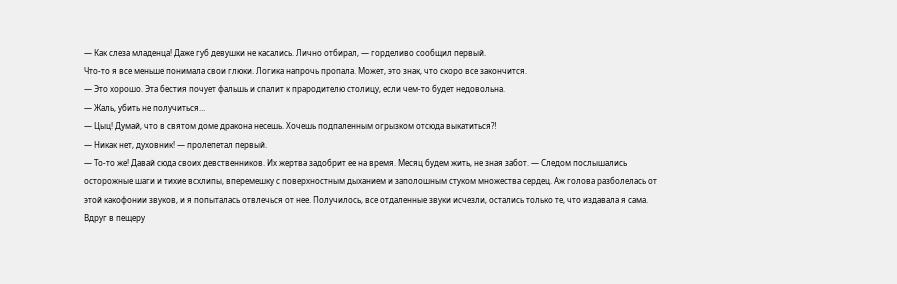— Как слеза младенца! Даже губ девушки не касались. Лично отбирал, — горделиво сообщил первый.
Что-то я все меньше понимала свои глюки. Логика напрочь пропала. Может, это знак, что скоро все закончится.
— Это хорошо. Эта бестия почует фальшь и спалит к прародителю столицу, если чем-то будет недовольна.
— Жаль, убить не получиться…
— Цыц! Думай, что в святом доме дракона несешь. Хочешь подпаленным огрызком отсюда выкатиться⁈
— Никак нет, духовник! — пролепетал первый.
— То-то же! Давай сюда своих девственников. Их жертва задобрит ее на время. Месяц будем жить, не зная забот. — Следом послышались осторожные шаги и тихие всхлипы, вперемешку с поверхностным дыханием и заполошным стуком множества сердец. Аж голова разболелась от этой какофонии звуков, и я попыталась отвлечься от нее. Получилось, все отдаленные звуки исчезли, остались только те, что издавала я сама.
Вдруг в пещеру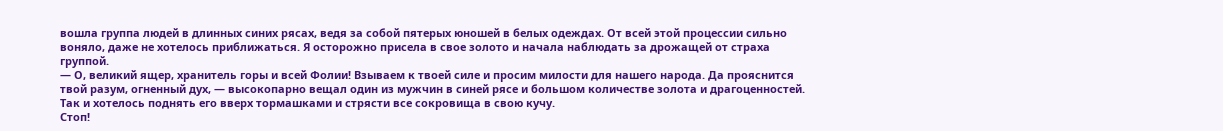вошла группа людей в длинных синих рясах, ведя за собой пятерых юношей в белых одеждах. От всей этой процессии сильно воняло, даже не хотелось приближаться. Я осторожно присела в свое золото и начала наблюдать за дрожащей от страха группой.
— О, великий ящер, хранитель горы и всей Фолии! Взываем к твоей силе и просим милости для нашего народа. Да прояснится твой разум, огненный дух, — высокопарно вещал один из мужчин в синей рясе и большом количестве золота и драгоценностей. Так и хотелось поднять его вверх тормашками и стрясти все сокровища в свою кучу.
Стоп!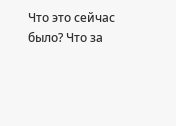Что это сейчас было? Что за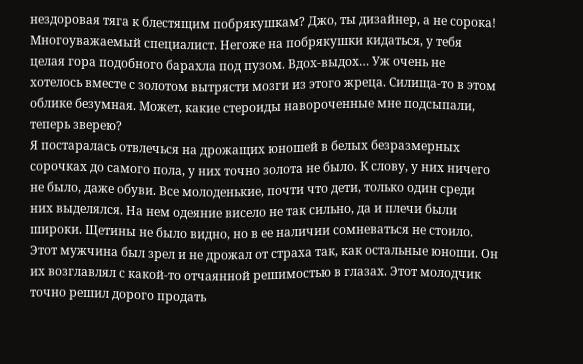нездоровая тяга к блестящим побрякушкам? Джо, ты дизайнер, а не сорока! Многоуважаемый специалист. Негоже на побрякушки кидаться, у тебя целая гора подобного барахла под пузом. Вдох-выдох… Уж очень не хотелось вместе с золотом вытрясти мозги из этого жреца. Силища-то в этом облике безумная. Может, какие стероиды навороченные мне подсыпали, теперь зверею?
Я постаралась отвлечься на дрожащих юношей в белых безразмерных сорочках до самого пола, у них точно золота не было. К слову, у них ничего не было, даже обуви. Все молоденькие, почти что дети, только один среди них выделялся. На нем одеяние висело не так сильно, да и плечи были широки. Щетины не было видно, но в ее наличии сомневаться не стоило. Этот мужчина был зрел и не дрожал от страха так, как остальные юноши. Он их возглавлял с какой-то отчаянной решимостью в глазах. Этот молодчик точно решил дорого продать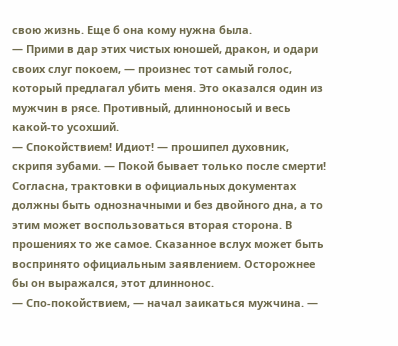свою жизнь. Еще б она кому нужна была.
— Прими в дар этих чистых юношей, дракон, и одари своих слуг покоем, — произнес тот самый голос, который предлагал убить меня. Это оказался один из мужчин в рясе. Противный, длинноносый и весь какой-то усохший.
— Спокойствием! Идиот! — прошипел духовник, скрипя зубами. — Покой бывает только после смерти!
Согласна, трактовки в официальных документах должны быть однозначными и без двойного дна, а то этим может воспользоваться вторая сторона. В прошениях то же самое. Сказанное вслух может быть воспринято официальным заявлением. Осторожнее бы он выражался, этот длиннонос.
— Спо-покойствием, — начал заикаться мужчина. —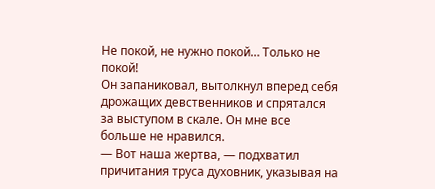Не покой, не нужно покой… Только не покой!
Он запаниковал, вытолкнул вперед себя дрожащих девственников и спрятался за выступом в скале. Он мне все больше не нравился.
— Вот наша жертва, — подхватил причитания труса духовник, указывая на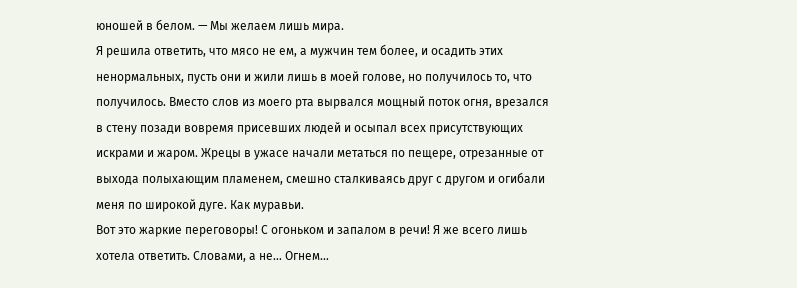юношей в белом. — Мы желаем лишь мира.
Я решила ответить, что мясо не ем, а мужчин тем более, и осадить этих ненормальных, пусть они и жили лишь в моей голове, но получилось то, что получилось. Вместо слов из моего рта вырвался мощный поток огня, врезался в стену позади вовремя присевших людей и осыпал всех присутствующих искрами и жаром. Жрецы в ужасе начали метаться по пещере, отрезанные от выхода полыхающим пламенем, смешно сталкиваясь друг с другом и огибали меня по широкой дуге. Как муравьи.
Вот это жаркие переговоры! С огоньком и запалом в речи! Я же всего лишь хотела ответить. Словами, а не… Огнем…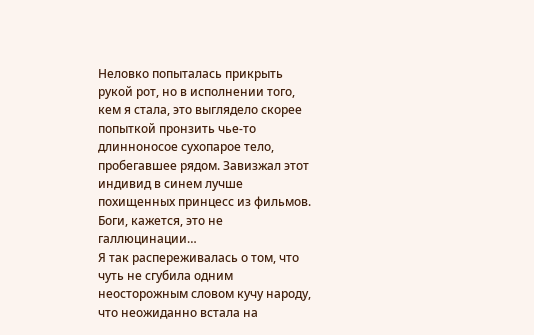Неловко попыталась прикрыть рукой рот, но в исполнении того, кем я стала, это выглядело скорее попыткой пронзить чье-то длинноносое сухопарое тело, пробегавшее рядом. Завизжал этот индивид в синем лучше похищенных принцесс из фильмов.
Боги, кажется, это не галлюцинации…
Я так распереживалась о том, что чуть не сгубила одним неосторожным словом кучу народу, что неожиданно встала на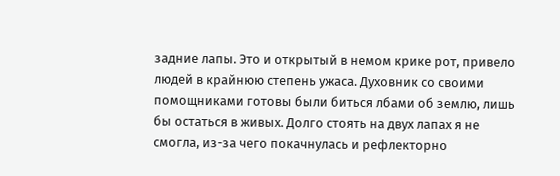задние лапы. Это и открытый в немом крике рот, привело людей в крайнюю степень ужаса. Духовник со своими помощниками готовы были биться лбами об землю, лишь бы остаться в живых. Долго стоять на двух лапах я не смогла, из-за чего покачнулась и рефлекторно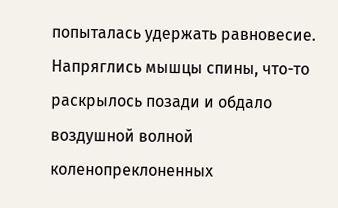попыталась удержать равновесие. Напряглись мышцы спины, что-то раскрылось позади и обдало воздушной волной коленопреклоненных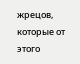жрецов, которые от этого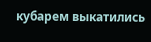кубарем выкатились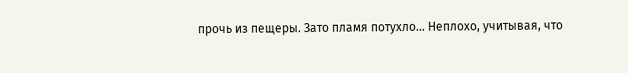прочь из пещеры. Зато пламя потухло… Неплохо, учитывая, что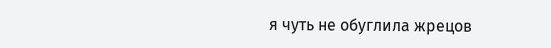я чуть не обуглила жрецов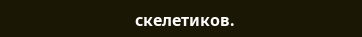скелетиков.